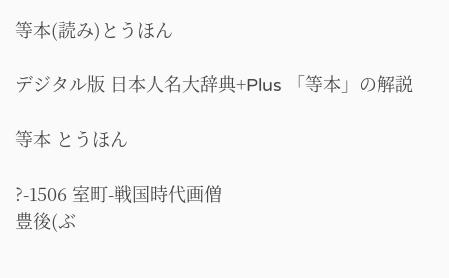等本(読み)とうほん

デジタル版 日本人名大辞典+Plus 「等本」の解説

等本 とうほん

?-1506 室町-戦国時代画僧
豊後(ぶ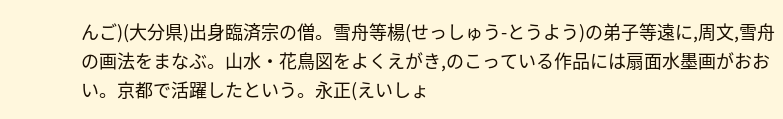んご)(大分県)出身臨済宗の僧。雪舟等楊(せっしゅう-とうよう)の弟子等遠に,周文,雪舟の画法をまなぶ。山水・花鳥図をよくえがき,のこっている作品には扇面水墨画がおおい。京都で活躍したという。永正(えいしょ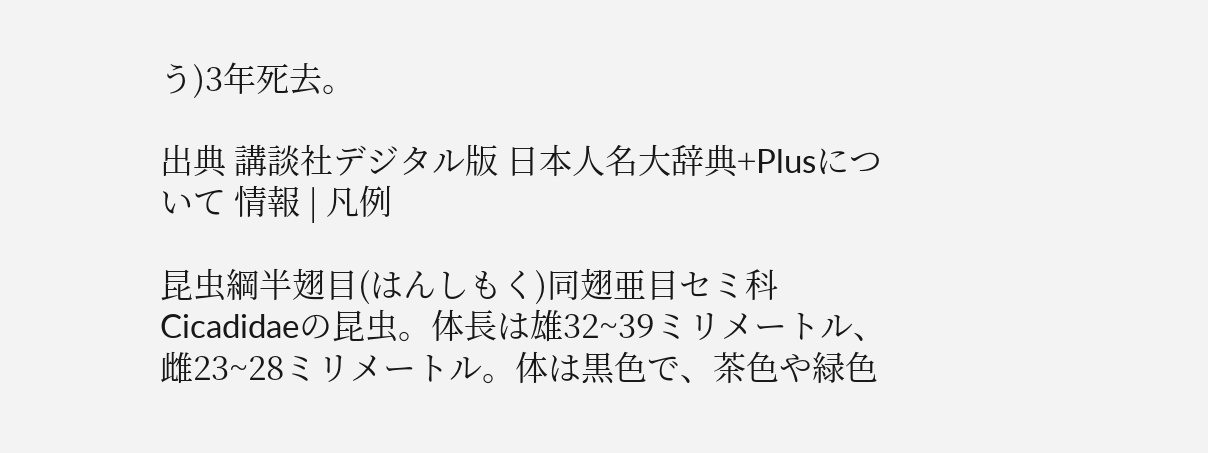う)3年死去。

出典 講談社デジタル版 日本人名大辞典+Plusについて 情報 | 凡例

昆虫綱半翅目(はんしもく)同翅亜目セミ科Cicadidaeの昆虫。体長は雄32~39ミリメートル、雌23~28ミリメートル。体は黒色で、茶色や緑色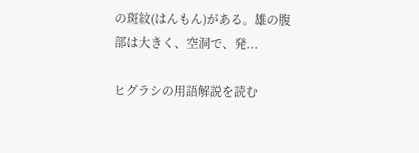の斑紋(はんもん)がある。雄の腹部は大きく、空洞で、発...

ヒグラシの用語解説を読む